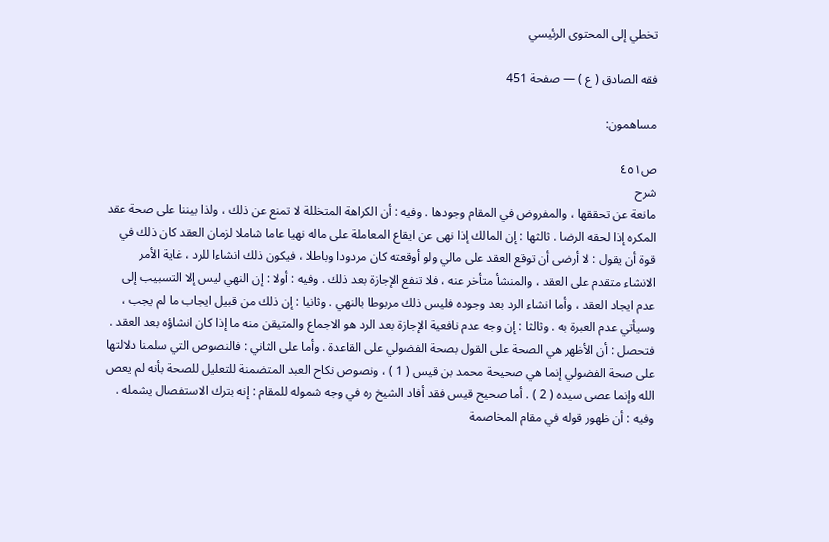تخطي إلى المحتوى الرئيسي

فقه الصادق ( ع ) — صفحة 451

مساهمون:

ص٤٥١
شرح
مانعة عن تحققها ، والمفروض في المقام وجودها . وفيه : أن الكراهة المتخللة لا تمنع عن ذلك ، ولذا بيننا على صحة عقد المكره إذا لحقه الرضا . ثالثها : إن المالك إذا نهى عن ايقاع المعاملة على ماله نهيا عاما شاملا لزمان العقد كان ذلك في قوة أن يقول : لا أرضى أن توقع العقد على مالي ولو أوقعته كان مردودا وباطلا ، فيكون ذلك انشاءا للرد ، غاية الأمر الانشاء متقدم على العقد ، والمنشأ متأخر عنه ، فلا تنفع الإجازة بعد ذلك . وفيه : أولا : إن النهي ليس إلا التسبيب إلى عدم ايجاد العقد ، وأما انشاء الرد بعد وجوده فليس ذلك مربوطا بالنهي . وثانيا : إن ذلك من قبيل ايجاب ما لم يجب ، وسيأتي عدم العبرة به . وثالثا : إن وجه عدم نافعية الإجازة بعد الرد هو الاجماع والمتيقن منه ما إذا كان انشاؤه بعد العقد . فتحصل : أن الأظهر هي الصحة على القول بصحة الفضولي على القاعدة . وأما على الثاني : فالنصوص التي سلمنا دلالتها على صحة الفضولي إنما هي صحيحة محمد بن قيس ( 1 ) ، ونصوص نكاح العبد المتضمنة للتعليل للصحة بأنه لم يعص الله وإنما عصى سيده ( 2 ) . أما صحيح قيس فقد أفاد الشيخ ره في وجه شموله للمقام : إنه بترك الاستفصال يشمله . وفيه : أن ظهور قوله في مقام المخاصمة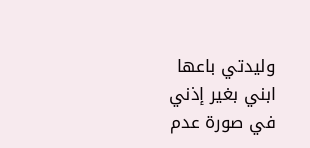وليدتي باعها ابني بغير إذني في صورة عدم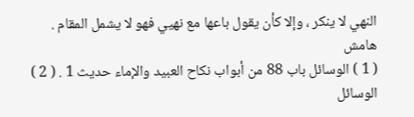النهي لا ينكر ، وإلا كأن يقول باعها مع نهيي فهو لا يشمل المقام .
هامش
( 1 ) الوسائل باب 88 من أبواب نكاح العبيد والإماء حديث 1 . ( 2 ) الوسائل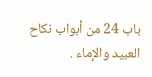باب 24 من أبواب نكاح العبيد والإماء .